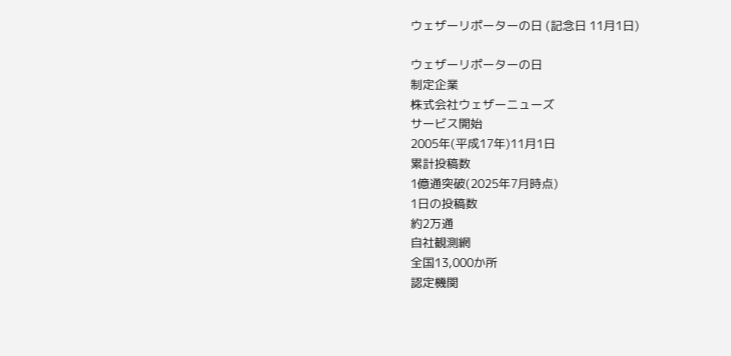ウェザーリポーターの日 (記念日 11月1日)

ウェザーリポーターの日
制定企業
株式会社ウェザーニューズ
サービス開始
2005年(平成17年)11月1日
累計投稿数
1億通突破(2025年7月時点)
1日の投稿数
約2万通
自社観測網
全国13,000か所
認定機関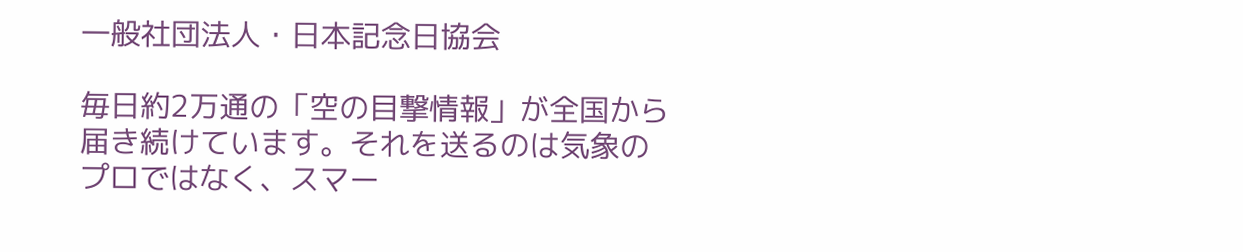一般社団法人・日本記念日協会

毎日約2万通の「空の目撃情報」が全国から届き続けています。それを送るのは気象のプロではなく、スマー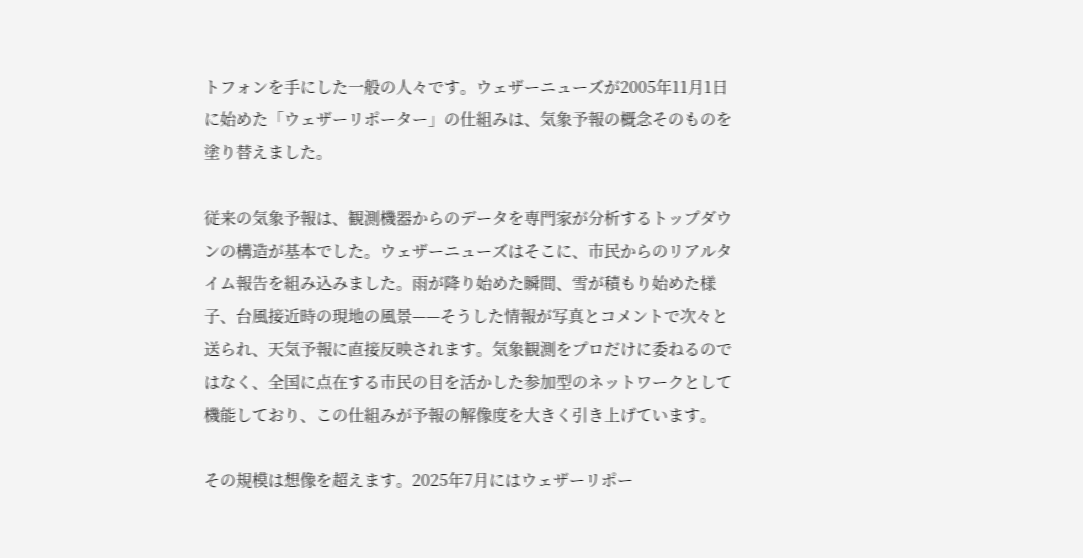トフォンを手にした一般の人々です。ウェザーニューズが2005年11月1日に始めた「ウェザーリポーター」の仕組みは、気象予報の概念そのものを塗り替えました。

従来の気象予報は、観測機器からのデータを専門家が分析するトップダウンの構造が基本でした。ウェザーニューズはそこに、市民からのリアルタイム報告を組み込みました。雨が降り始めた瞬間、雪が積もり始めた様子、台風接近時の現地の風景——そうした情報が写真とコメントで次々と送られ、天気予報に直接反映されます。気象観測をプロだけに委ねるのではなく、全国に点在する市民の目を活かした参加型のネットワークとして機能しており、この仕組みが予報の解像度を大きく引き上げています。

その規模は想像を超えます。2025年7月にはウェザーリポー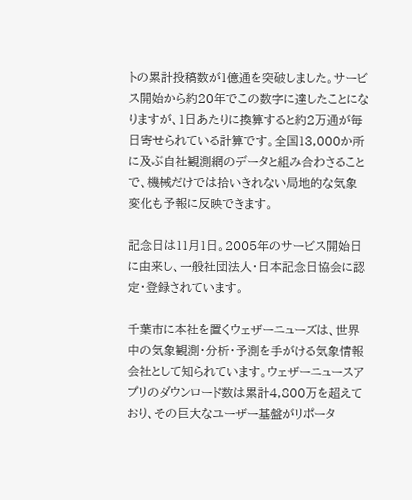トの累計投稿数が1億通を突破しました。サービス開始から約20年でこの数字に達したことになりますが、1日あたりに換算すると約2万通が毎日寄せられている計算です。全国13,000か所に及ぶ自社観測網のデータと組み合わさることで、機械だけでは拾いきれない局地的な気象変化も予報に反映できます。

記念日は11月1日。2005年のサービス開始日に由来し、一般社団法人・日本記念日協会に認定・登録されています。

千葉市に本社を置くウェザーニューズは、世界中の気象観測・分析・予測を手がける気象情報会社として知られています。ウェザーニュースアプリのダウンロード数は累計4,800万を超えており、その巨大なユーザー基盤がリポータ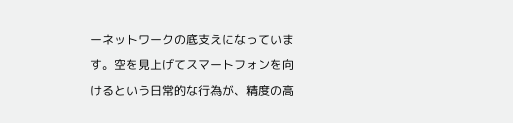ーネットワークの底支えになっています。空を見上げてスマートフォンを向けるという日常的な行為が、精度の高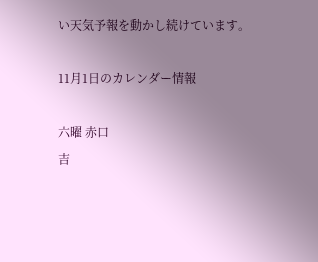い天気予報を動かし続けています。

11月1日のカレンダー情報

六曜 赤口
吉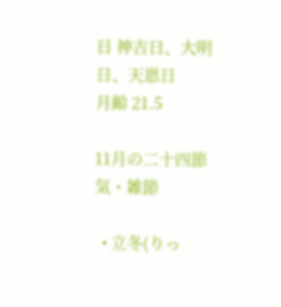日 神吉日、大明日、天恩日
月齢 21.5

11月の二十四節気・雑節

  • 立冬(りっ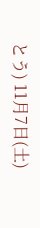とう) 11月7日(土)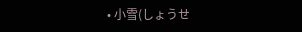• 小雪(しょうせ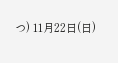つ) 11月22日(日)